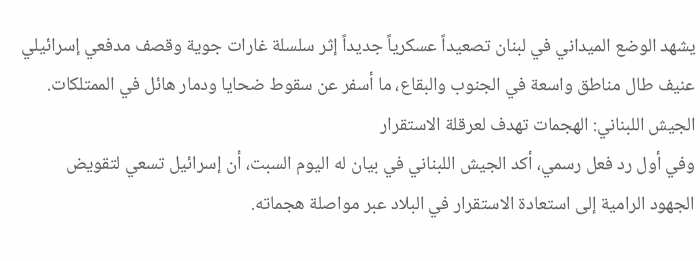يشهد الوضع الميداني في لبنان تصعيداً عسكرياً جديداً إثر سلسلة غارات جوية وقصف مدفعي إسرائيلي عنيف طال مناطق واسعة في الجنوب والبقاع، ما أسفر عن سقوط ضحايا ودمار هائل في الممتلكات.
الجيش اللبناني: الهجمات تهدف لعرقلة الاستقرار
وفي أول رد فعل رسمي، أكد الجيش اللبناني في بيان له اليوم السبت، أن إسرائيل تسعي لتقويض الجهود الرامية إلى استعادة الاستقرار في البلاد عبر مواصلة هجماته.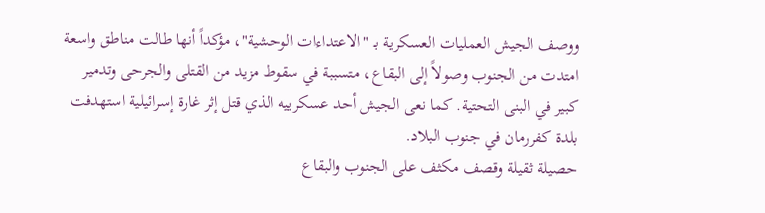ووصف الجيش العمليات العسكرية بـ "الاعتداءات الوحشية"، مؤكداً أنها طالت مناطق واسعة امتدت من الجنوب وصولاً إلى البقاع، متسببة في سقوط مزيد من القتلى والجرحى وتدمير كبير في البنى التحتية. كما نعى الجيش أحد عسكرييه الذي قتل إثر غارة إسرائيلية استهدفت بلدة كفررمان في جنوب البلاد.
حصيلة ثقيلة وقصف مكثف على الجنوب والبقاع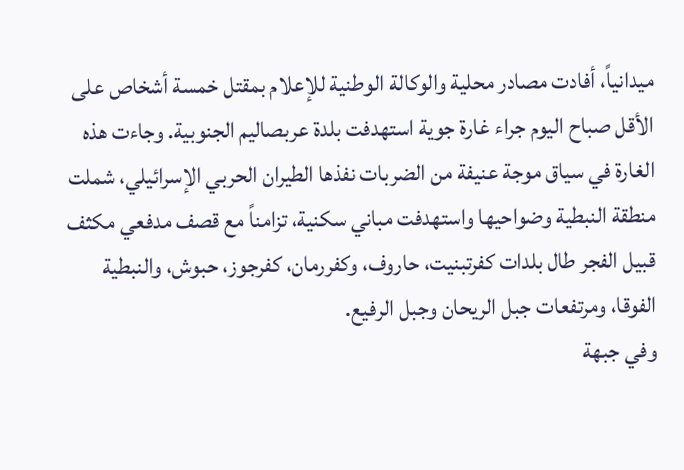ميدانياً، أفادت مصادر محلية والوكالة الوطنية للإعلام بمقتل خمسة أشخاص على الأقل صباح اليوم جراء غارة جوية استهدفت بلدة عربصاليم الجنوبية. وجاءت هذه الغارة في سياق موجة عنيفة من الضربات نفذها الطيران الحربي الإسرائيلي، شملت منطقة النبطية وضواحيها واستهدفت مباني سكنية، تزامناً مع قصف مدفعي مكثف قبيل الفجر طال بلدات كفرتبنيت، حاروف، وكفررمان، كفرجوز، حبوش، والنبطية الفوقا، ومرتفعات جبل الريحان وجبل الرفيع.
وفي جبهة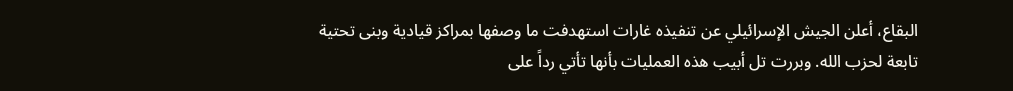البقاع، أعلن الجيش الإسرائيلي عن تنفيذه غارات استهدفت ما وصفها بمراكز قيادية وبنى تحتية تابعة لحزب الله. وبررت تل أبيب هذه العمليات بأنها تأتي رداً على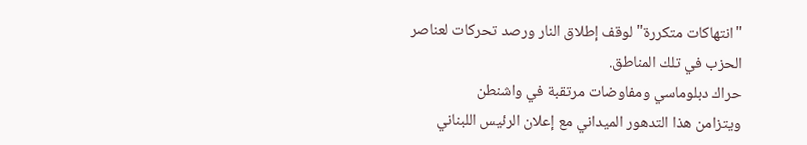"انتهاكات متكررة" لوقف إطلاق النار ورصد تحركات لعناصر الحزب في تلك المناطق.
حراك دبلوماسي ومفاوضات مرتقبة في واشنطن
ويتزامن هذا التدهور الميداني مع إعلان الرئيس اللبناني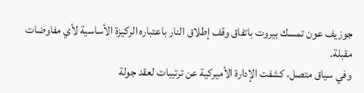جوزيف عون تمسك بيروت باتفاق وقف إطلاق النار باعتباره الركيزة الأساسية لأي مفاوضات مقبلة.
وفي سياق متصل، كشفت الإدارة الأميركية عن ترتيبات لعقد جولة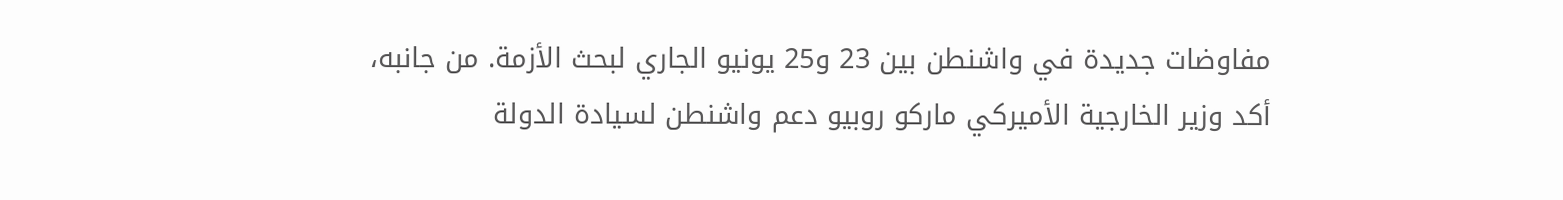مفاوضات جديدة في واشنطن بين 23 و25 يونيو الجاري لبحث الأزمة. من جانبه، أكد وزير الخارجية الأميركي ماركو روبيو دعم واشنطن لسيادة الدولة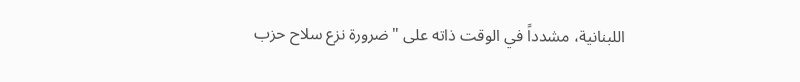اللبنانية، مشدداً في الوقت ذاته على "ضرورة نزع سلاح حزب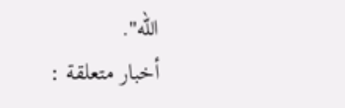الله".
أخبار متعلقة :